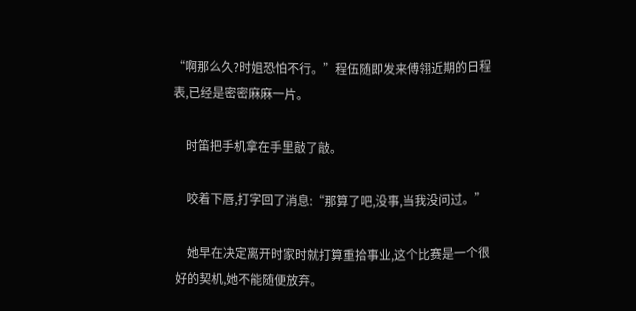“啊那么久?时姐恐怕不行。”程伍随即发来傅翎近期的日程表,已经是密密麻麻一片。

    时笛把手机拿在手里敲了敲。

    咬着下唇,打字回了消息:“那算了吧,没事,当我没问过。”

    她早在决定离开时家时就打算重拾事业,这个比赛是一个很好的契机,她不能随便放弃。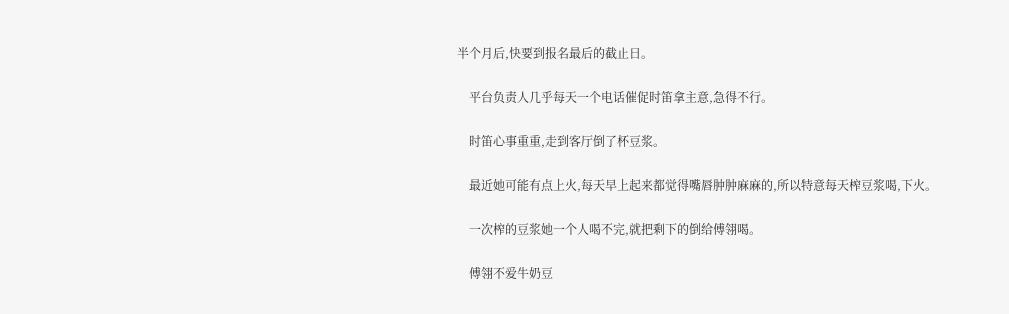半个月后,快要到报名最后的截止日。

    平台负责人几乎每天一个电话催促时笛拿主意,急得不行。

    时笛心事重重,走到客厅倒了杯豆浆。

    最近她可能有点上火,每天早上起来都觉得嘴唇肿肿麻麻的,所以特意每天榨豆浆喝,下火。

    一次榨的豆浆她一个人喝不完,就把剩下的倒给傅翎喝。

    傅翎不爱牛奶豆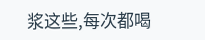浆这些,每次都喝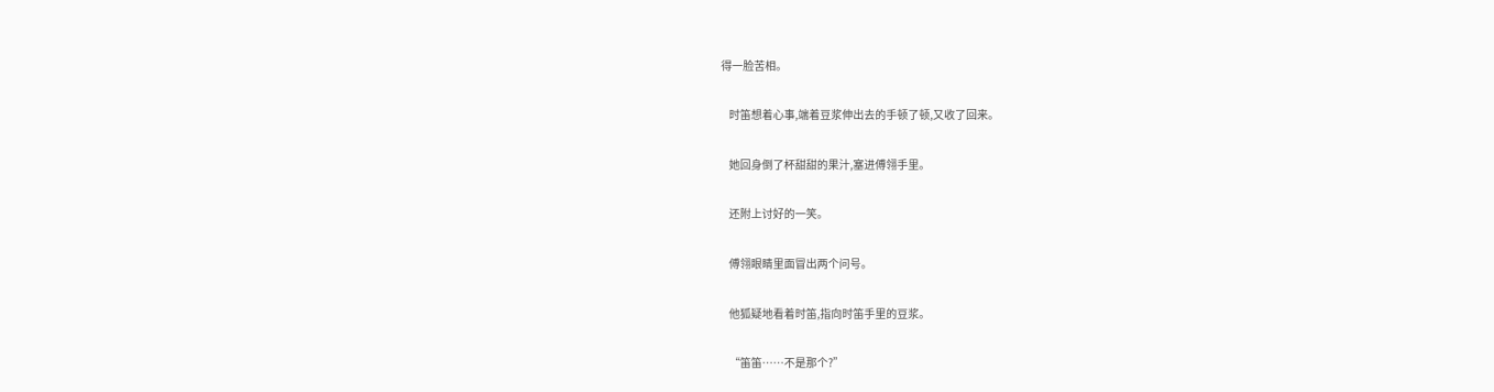得一脸苦相。

    时笛想着心事,端着豆浆伸出去的手顿了顿,又收了回来。

    她回身倒了杯甜甜的果汁,塞进傅翎手里。

    还附上讨好的一笑。

    傅翎眼睛里面冒出两个问号。

    他狐疑地看着时笛,指向时笛手里的豆浆。

    “笛笛……不是那个?”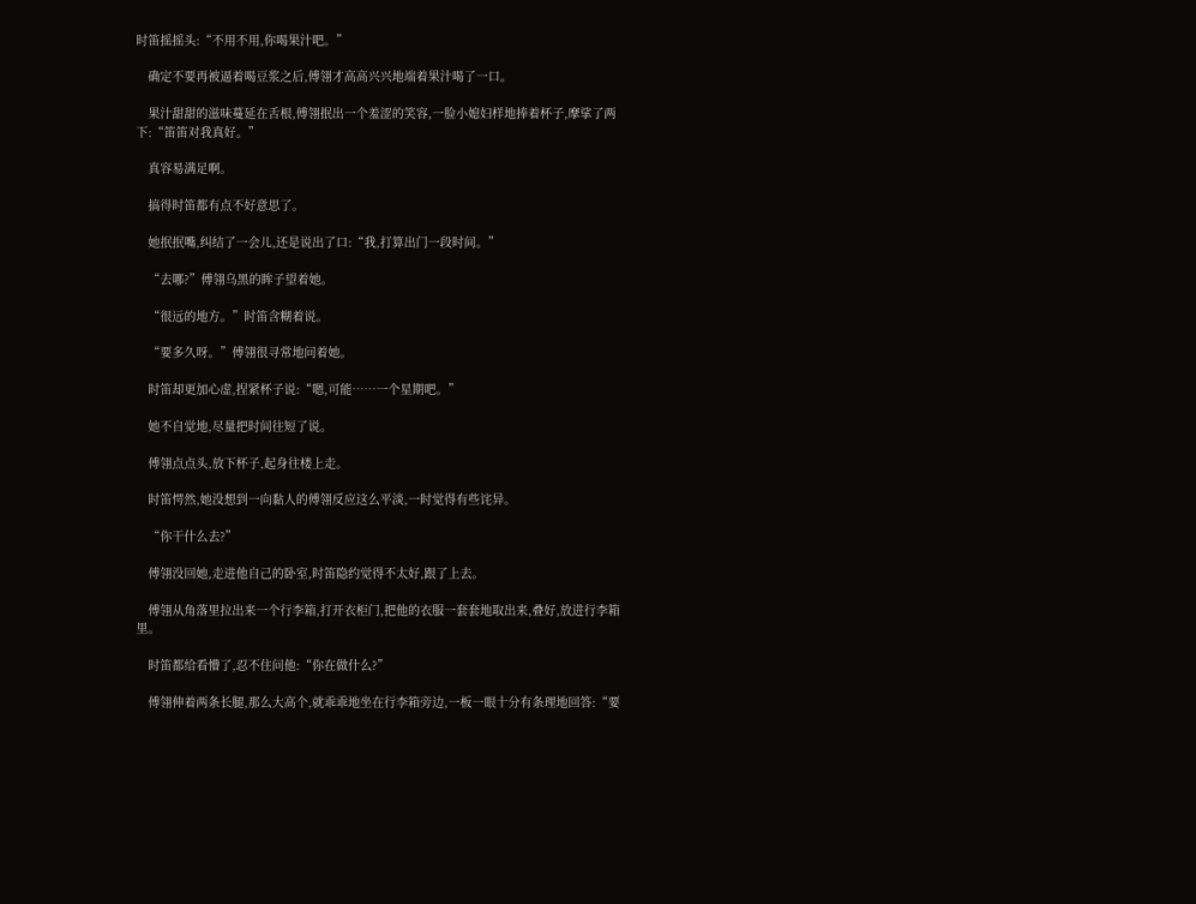时笛摇摇头:“不用不用,你喝果汁吧。”

    确定不要再被逼着喝豆浆之后,傅翎才高高兴兴地端着果汁喝了一口。

    果汁甜甜的滋味蔓延在舌根,傅翎抿出一个羞涩的笑容,一脸小媳妇样地捧着杯子,摩挲了两下:“笛笛对我真好。”

    真容易满足啊。

    搞得时笛都有点不好意思了。

    她抿抿嘴,纠结了一会儿,还是说出了口:“我,打算出门一段时间。”

    “去哪?”傅翎乌黑的眸子望着她。

    “很远的地方。”时笛含糊着说。

    “要多久呀。”傅翎很寻常地问着她。

    时笛却更加心虚,捏紧杯子说:“嗯,可能……一个星期吧。”

    她不自觉地,尽量把时间往短了说。

    傅翎点点头,放下杯子,起身往楼上走。

    时笛愕然,她没想到一向黏人的傅翎反应这么平淡,一时觉得有些诧异。

    “你干什么去?”

    傅翎没回她,走进他自己的卧室,时笛隐约觉得不太好,跟了上去。

    傅翎从角落里拉出来一个行李箱,打开衣柜门,把他的衣服一套套地取出来,叠好,放进行李箱里。

    时笛都给看懵了,忍不住问他:“你在做什么?”

    傅翎伸着两条长腿,那么大高个,就乖乖地坐在行李箱旁边,一板一眼十分有条理地回答:“要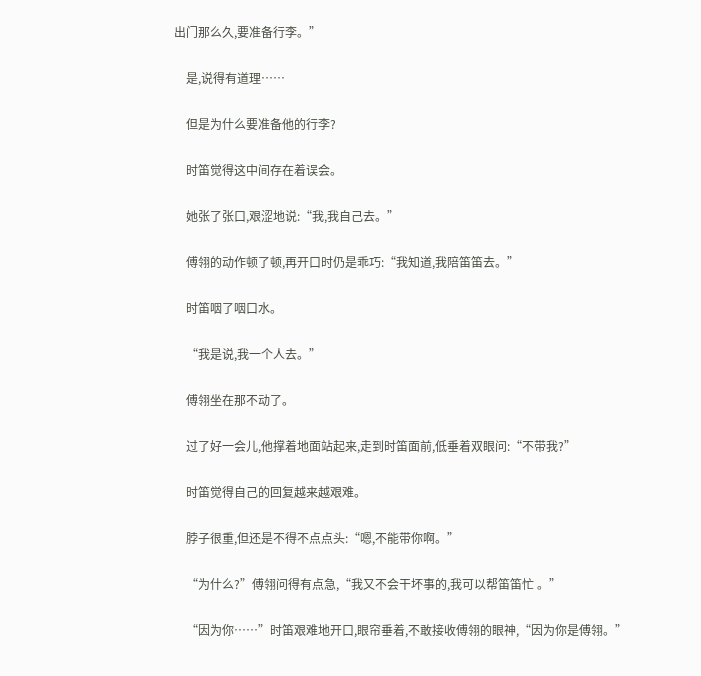出门那么久,要准备行李。”

    是,说得有道理……

    但是为什么要准备他的行李?

    时笛觉得这中间存在着误会。

    她张了张口,艰涩地说:“我,我自己去。”

    傅翎的动作顿了顿,再开口时仍是乖巧:“我知道,我陪笛笛去。”

    时笛咽了咽口水。

    “我是说,我一个人去。”

    傅翎坐在那不动了。

    过了好一会儿,他撑着地面站起来,走到时笛面前,低垂着双眼问:“不带我?”

    时笛觉得自己的回复越来越艰难。

    脖子很重,但还是不得不点点头:“嗯,不能带你啊。”

    “为什么?”傅翎问得有点急,“我又不会干坏事的,我可以帮笛笛忙 。”

    “因为你……”时笛艰难地开口,眼帘垂着,不敢接收傅翎的眼神,“因为你是傅翎。”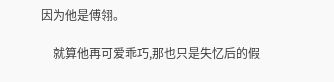因为他是傅翎。

    就算他再可爱乖巧,那也只是失忆后的假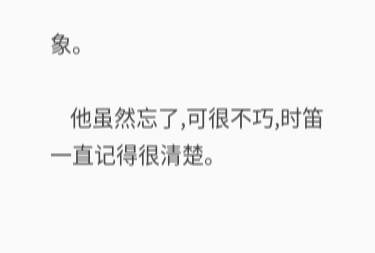象。

    他虽然忘了,可很不巧,时笛一直记得很清楚。